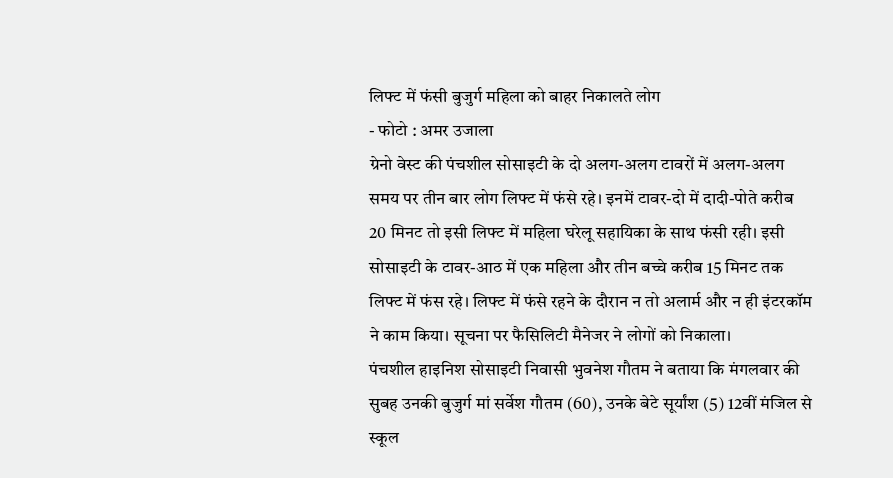लिफ्ट में फंसी बुजुर्ग महिला को बाहर निकालते लोग
- फोटो : अमर उजाला
ग्रेनो वेस्ट की पंचशील सोसाइटी के दो अलग-अलग टावरों में अलग-अलग समय पर तीन बार लोग लिफ्ट में फंसे रहे। इनमें टावर-दो में दादी-पोते करीब 20 मिनट तो इसी लिफ्ट में महिला घरेलू सहायिका के साथ फंसी रही। इसी सोसाइटी के टावर-आठ में एक महिला और तीन बच्चे करीब 15 मिनट तक लिफ्ट में फंस रहे। लिफ्ट में फंसे रहने के दौरान न तो अलार्म और न ही इंटरकॉम ने काम किया। सूचना पर फैसिलिटी मैनेजर ने लोगों को निकाला।
पंचशील हाइनिश सोसाइटी निवासी भुवनेश गौतम ने बताया कि मंगलवार की सुबह उनकी बुजुर्ग मां सर्वेश गौतम (60), उनके बेटे सूर्यांश (5) 12वीं मंजिल से स्कूल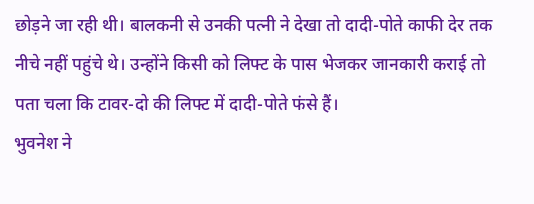छोड़ने जा रही थी। बालकनी से उनकी पत्नी ने देखा तो दादी-पोते काफी देर तक नीचे नहीं पहुंचे थे। उन्होंने किसी को लिफ्ट के पास भेजकर जानकारी कराई तो पता चला कि टावर-दो की लिफ्ट में दादी-पोते फंसे हैं।
भुवनेश ने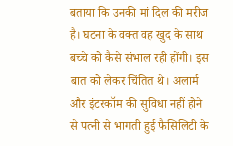बताया कि उनकी मां दिल की मरीज है। घटना के वक्त वह खुद के साथ बच्चे को कैसे संभाल रही होंगी। इस बात को लेकर चिंतित थे। अलार्म और इंटरकॉम की सुविधा नहीं होने से पत्नी से भागती हुई फैसिलिटी के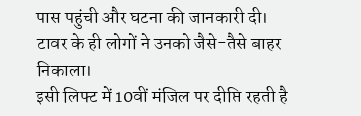पास पहुंची और घटना की जानकारी दी। टावर के ही लोगों ने उनको जैसे-तैसे बाहर निकाला।
इसी लिफ्ट में 10वीं मंजिल पर दीप्ति रहती है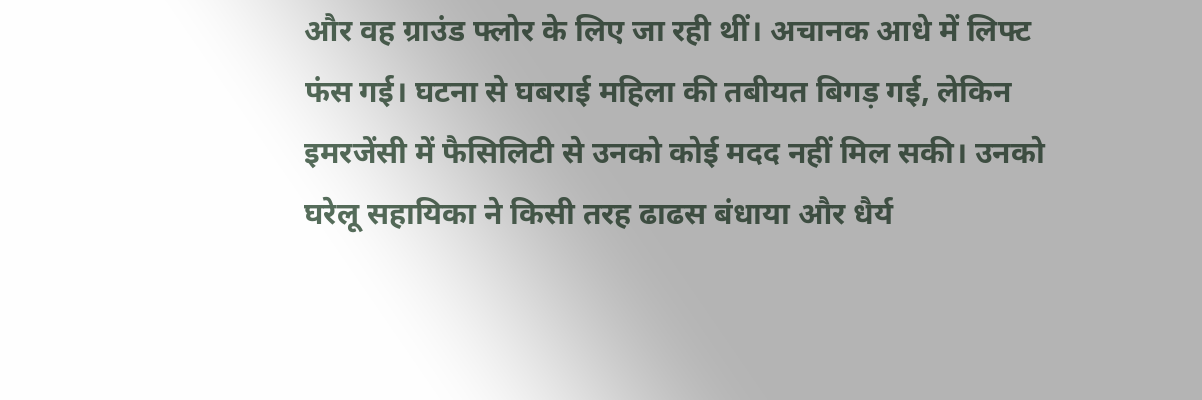और वह ग्राउंड फ्लोर के लिए जा रही थीं। अचानक आधे में लिफ्ट फंस गई। घटना से घबराई महिला की तबीयत बिगड़ गई, लेकिन इमरजेंसी में फैसिलिटी से उनको कोई मदद नहीं मिल सकी। उनको घरेलू सहायिका ने किसी तरह ढाढस बंधाया और धैर्य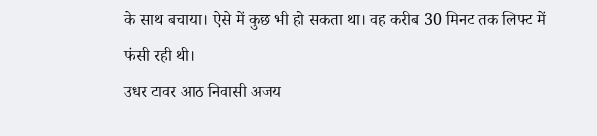के साथ बचाया। ऐसे में कुछ भी हो सकता था। वह करीब 30 मिनट तक लिफ्ट में फंसी रही थी।
उधर टावर आठ निवासी अजय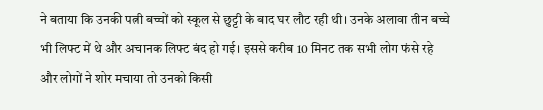ने बताया कि उनकी पत्नी बच्चों को स्कूल से छुट्टी के बाद घर लौट रही थी। उनके अलावा तीन बच्चे भी लिफ्ट में थे और अचानक लिफ्ट बंद हो गई। इससे करीब 10 मिनट तक सभी लोग फंसे रहे और लोगों ने शोर मचाया तो उनको किसी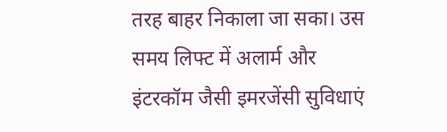तरह बाहर निकाला जा सका। उस समय लिफ्ट में अलार्म और इंटरकॉम जैसी इमरजेंसी सुविधाएं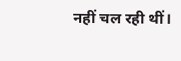नहीं चल रही थीं।